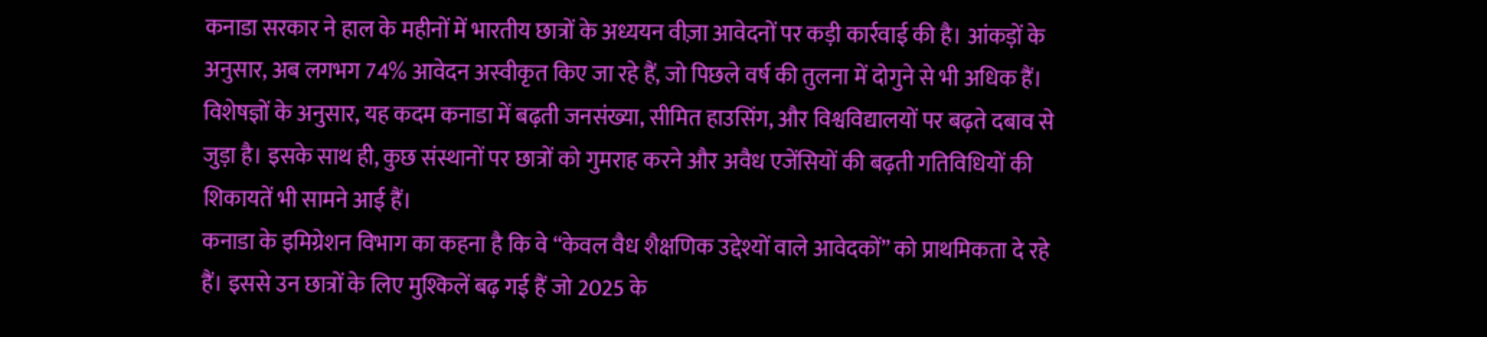कनाडा सरकार ने हाल के महीनों में भारतीय छात्रों के अध्ययन वीज़ा आवेदनों पर कड़ी कार्रवाई की है। आंकड़ों के अनुसार, अब लगभग 74% आवेदन अस्वीकृत किए जा रहे हैं, जो पिछले वर्ष की तुलना में दोगुने से भी अधिक हैं।
विशेषज्ञों के अनुसार, यह कदम कनाडा में बढ़ती जनसंख्या, सीमित हाउसिंग, और विश्वविद्यालयों पर बढ़ते दबाव से जुड़ा है। इसके साथ ही, कुछ संस्थानों पर छात्रों को गुमराह करने और अवैध एजेंसियों की बढ़ती गतिविधियों की शिकायतें भी सामने आई हैं।
कनाडा के इमिग्रेशन विभाग का कहना है कि वे “केवल वैध शैक्षणिक उद्देश्यों वाले आवेदकों” को प्राथमिकता दे रहे हैं। इससे उन छात्रों के लिए मुश्किलें बढ़ गई हैं जो 2025 के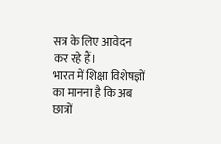सत्र के लिए आवेदन कर रहे हैं।
भारत में शिक्षा विशेषज्ञों का मानना है कि अब छात्रों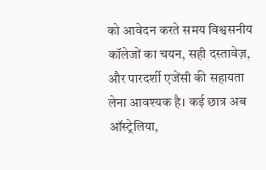को आवेदन करते समय विश्वसनीय कॉलेजों का चयन, सही दस्तावेज़, और पारदर्शी एजेंसी की सहायता लेना आवश्यक है। कई छात्र अब ऑस्ट्रेलिया,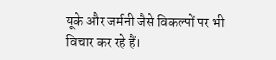यूके और जर्मनी जैसे विकल्पों पर भी विचार कर रहे हैं।